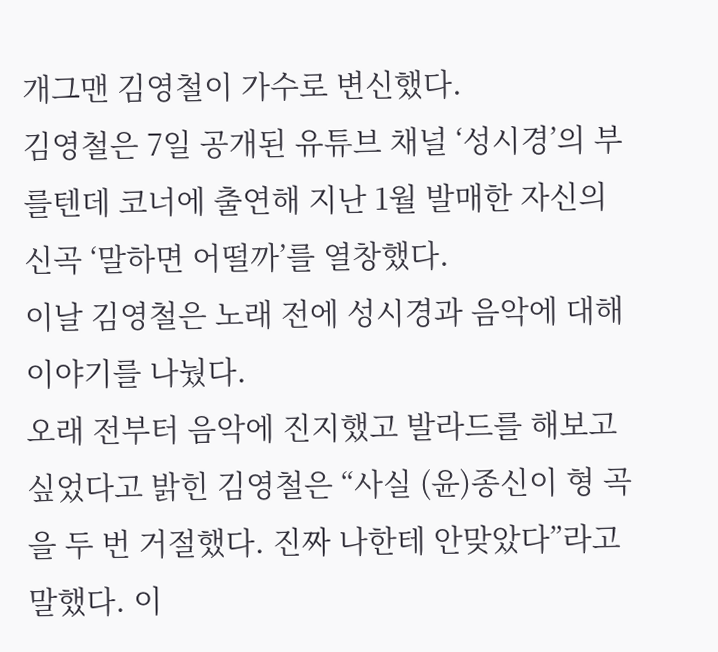개그맨 김영철이 가수로 변신했다.
김영철은 7일 공개된 유튜브 채널 ‘성시경’의 부를텐데 코너에 출연해 지난 1월 발매한 자신의 신곡 ‘말하면 어떨까’를 열창했다.
이날 김영철은 노래 전에 성시경과 음악에 대해 이야기를 나눴다.
오래 전부터 음악에 진지했고 발라드를 해보고 싶었다고 밝힌 김영철은 “사실 (윤)종신이 형 곡을 두 번 거절했다. 진짜 나한테 안맞았다”라고 말했다. 이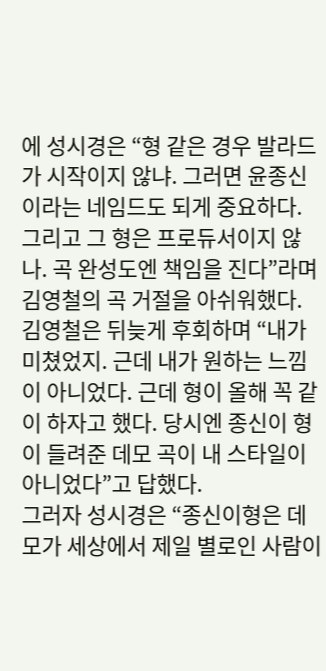에 성시경은 “형 같은 경우 발라드가 시작이지 않냐. 그러면 윤종신이라는 네임드도 되게 중요하다. 그리고 그 형은 프로듀서이지 않나. 곡 완성도엔 책임을 진다”라며 김영철의 곡 거절을 아쉬워했다.
김영철은 뒤늦게 후회하며 “내가 미쳤었지. 근데 내가 원하는 느낌이 아니었다. 근데 형이 올해 꼭 같이 하자고 했다. 당시엔 종신이 형이 들려준 데모 곡이 내 스타일이 아니었다”고 답했다.
그러자 성시경은 “종신이형은 데모가 세상에서 제일 별로인 사람이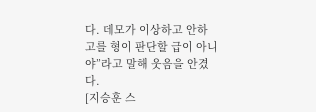다. 데모가 이상하고 안하고를 형이 판단할 급이 아니야”라고 말해 웃음을 안겼다.
[지승훈 스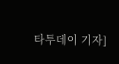타투데이 기자]